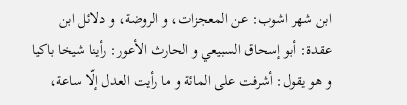ابن شهر اشوب: عن المعجزات، و الروضة، و دلائل ابن عقدة: أبو إسحاق السبيعي و الحارث الأعور: رأينا شيخا باكيا و هو يقول: أشرفت على المائة و ما رأيت العدل إلّا ساعة،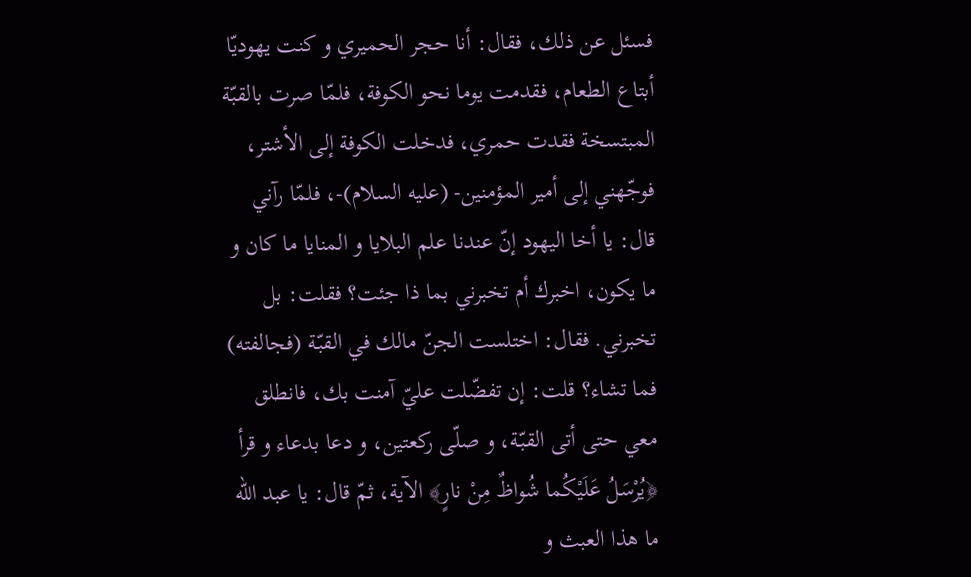فسئل عن ذلك، فقال: أنا حجر الحميري و كنت يهوديّا أبتاع الطعام، فقدمت يوما نحو الكوفة، فلمّا صرت بالقبّة المبتسخة فقدت حمري، فدخلت الكوفة إلى الأشتر، فوجّهني إلى أمير المؤمنين- (عليه السلام)-، فلمّا رآني قال: يا أخا اليهود إنّ عندنا علم البلايا و المنايا ما كان و ما يكون، اخبرك أم تخبرني بما ذا جئت؟ فقلت: بل تخبرني. فقال: اختلست الجنّ مالك في القبّة (فجالفته) فما تشاء؟ قلت: إن تفضّلت عليّ آمنت بك، فانطلق معي حتى أتى القبّة، و صلّى ركعتين، و دعا بدعاء و قرأ ﴿يُرْسَلُ عَلَيْكُما شُواظٌ مِنْ نارٍ﴾ الآية، ثمّ قال: يا عبد اللّه ما هذا العبث و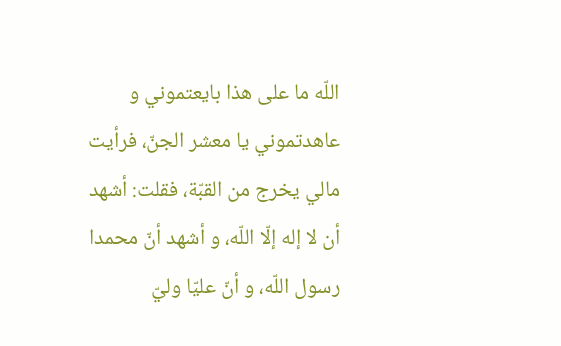اللّه ما على هذا بايعتموني و عاهدتموني يا معشر الجنّ، فرأيت مالي يخرج من القبّة، فقلت: أشهد أن لا إله إلّا اللّه، و أشهد أنّ محمدا رسول اللّه، و أنّ عليّا وليّ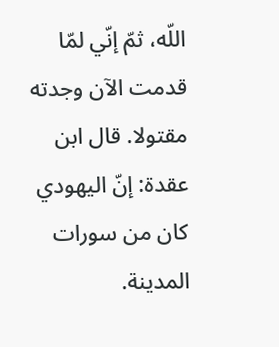اللّه، ثمّ إنّي لمّا قدمت الآن وجدته مقتولا. قال ابن عقدة: إنّ اليهودي كان من سورات المدينة.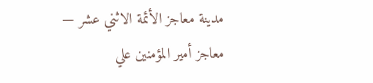مدينة معاجز الأئمة الاثني عشر — معاجز أمير المؤمنين علي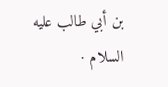بن أبي طالب عليه السلام ·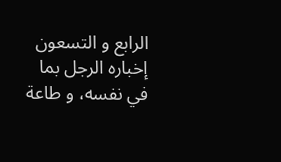الرابع و التسعون إخباره الرجل بما في نفسه، و طاعة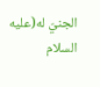الجنيّ له(عليه السلام